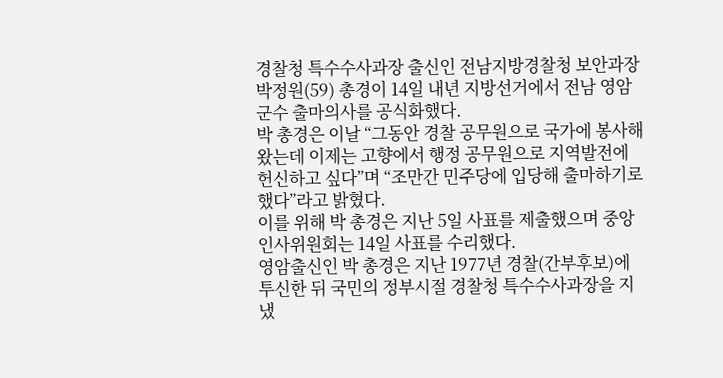경찰청 특수수사과장 출신인 전남지방경찰청 보안과장 박정원(59) 총경이 14일 내년 지방선거에서 전남 영암군수 출마의사를 공식화했다.
박 총경은 이날 “그동안 경찰 공무원으로 국가에 봉사해 왔는데 이제는 고향에서 행정 공무원으로 지역발전에 헌신하고 싶다”며 “조만간 민주당에 입당해 출마하기로 했다”라고 밝혔다.
이를 위해 박 총경은 지난 5일 사표를 제출했으며 중앙인사위원회는 14일 사표를 수리했다.
영암출신인 박 총경은 지난 1977년 경찰(간부후보)에 투신한 뒤 국민의 정부시절 경찰청 특수수사과장을 지냈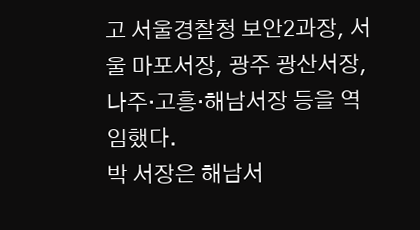고 서울경찰청 보안2과장, 서울 마포서장, 광주 광산서장, 나주·고흥·해남서장 등을 역임했다.
박 서장은 해남서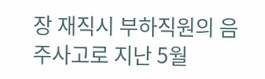장 재직시 부하직원의 음주사고로 지난 5월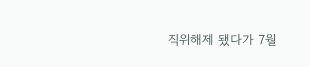직위해제 됐다가 7월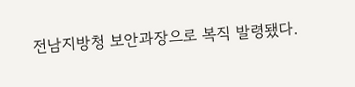전남지방청 보안과장으로 복직 발령됐다.